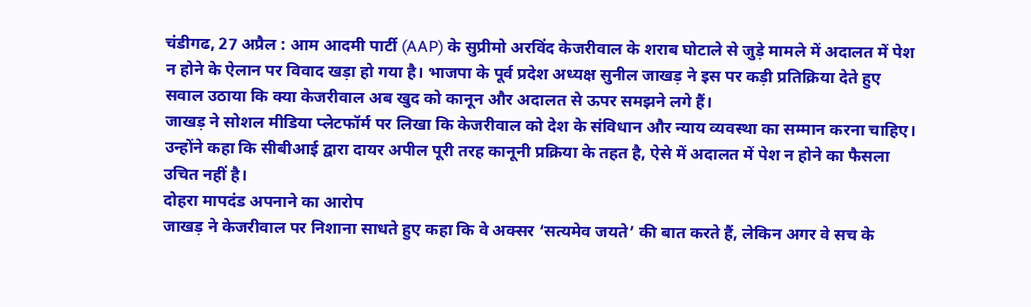चंडीगढ, 27 अप्रैल : आम आदमी पार्टी (AAP) के सुप्रीमो अरविंद केजरीवाल के शराब घोटाले से जुड़े मामले में अदालत में पेश न होने के ऐलान पर विवाद खड़ा हो गया है। भाजपा के पूर्व प्रदेश अध्यक्ष सुनील जाखड़ ने इस पर कड़ी प्रतिक्रिया देते हुए सवाल उठाया कि क्या केजरीवाल अब खुद को कानून और अदालत से ऊपर समझने लगे हैं।
जाखड़ ने सोशल मीडिया प्लेटफॉर्म पर लिखा कि केजरीवाल को देश के संविधान और न्याय व्यवस्था का सम्मान करना चाहिए। उन्होंने कहा कि सीबीआई द्वारा दायर अपील पूरी तरह कानूनी प्रक्रिया के तहत है, ऐसे में अदालत में पेश न होने का फैसला उचित नहीं है।
दोहरा मापदंड अपनाने का आरोप
जाखड़ ने केजरीवाल पर निशाना साधते हुए कहा कि वे अक्सर ‘सत्यमेव जयते’ की बात करते हैं, लेकिन अगर वे सच के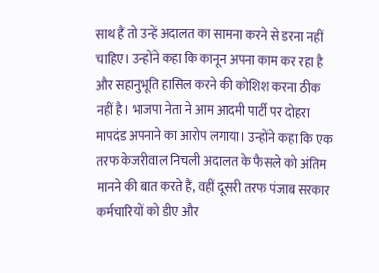साथ हैं तो उन्हें अदालत का सामना करने से डरना नहीं चाहिए। उन्होंने कहा कि कानून अपना काम कर रहा है और सहानुभूति हासिल करने की कोशिश करना ठीक नहीं है। भाजपा नेता ने आम आदमी पार्टी पर दोहरा मापदंड अपनाने का आरोप लगाया। उन्होंने कहा कि एक तरफ केजरीवाल निचली अदालत के फैसले को अंतिम मानने की बात करते हैं, वहीं दूसरी तरफ पंजाब सरकार कर्मचारियों को डीए और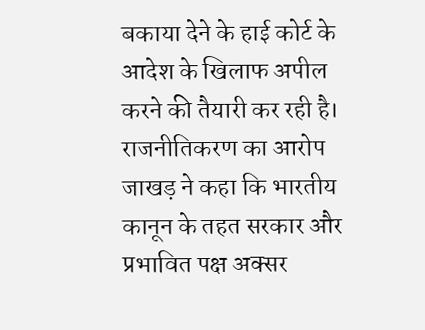बकाया देने के हाई कोर्ट के आदेश के खिलाफ अपील करने की तैयारी कर रही है।
राजनीतिकरण का आरोप
जाखड़ ने कहा कि भारतीय कानून के तहत सरकार और प्रभावित पक्ष अक्सर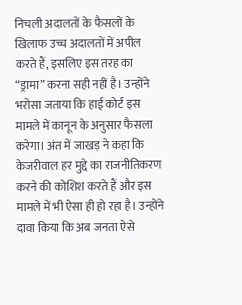निचली अदालतों के फैसलों के खिलाफ उच्च अदालतों में अपील करते हैं, इसलिए इस तरह का “ड्रामा” करना सही नहीं है। उन्होंने भरोसा जताया कि हाई कोर्ट इस मामले में कानून के अनुसार फैसला करेगा। अंत में जाखड़ ने कहा कि केजरीवाल हर मुद्दे का राजनीतिकरण करने की कोशिश करते हैं और इस मामले में भी ऐसा ही हो रहा है। उन्होंने दावा किया कि अब जनता ऐसे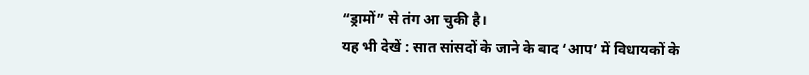“ड्रामों” से तंग आ चुकी है।
यह भी देखें : सात सांसदों के जाने के बाद ‘आप’ में विधायकों के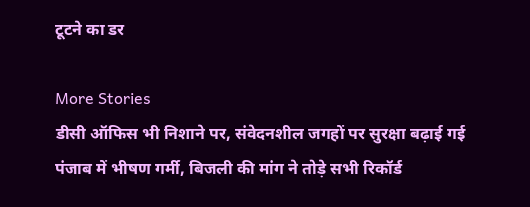टूटने का डर

More Stories
डीसी ऑफिस भी निशाने पर, संवेदनशील जगहों पर सुरक्षा बढ़ाई गई
पंजाब में भीषण गर्मी, बिजली की मांग ने तोड़े सभी रिकॉर्ड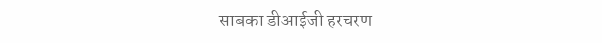साबका डीआईजी हरचरण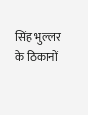सिंह भुल्लर के ठिकानों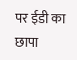पर ईडी का छापा